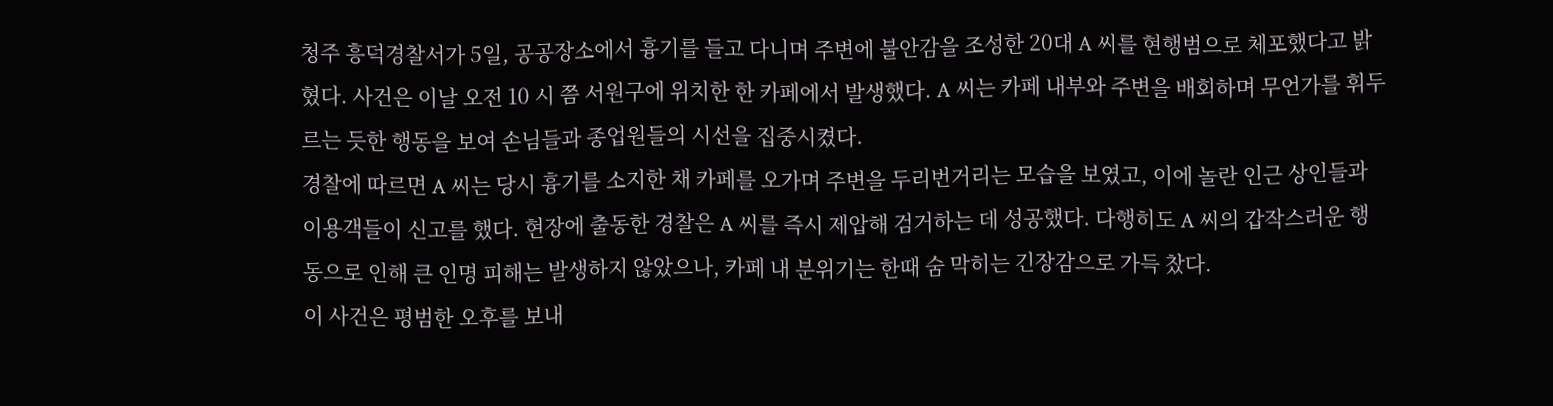청주 흥덕경찰서가 5일, 공공장소에서 흉기를 들고 다니며 주변에 불안감을 조성한 20대 A 씨를 현행범으로 체포했다고 밝혔다. 사건은 이날 오전 10 시 쯤 서원구에 위치한 한 카페에서 발생했다. A 씨는 카페 내부와 주변을 배회하며 무언가를 휘두르는 듯한 행동을 보여 손님들과 종업원들의 시선을 집중시켰다.
경찰에 따르면 A 씨는 당시 흉기를 소지한 채 카페를 오가며 주변을 두리번거리는 모습을 보였고, 이에 놀란 인근 상인들과 이용객들이 신고를 했다. 현장에 출동한 경찰은 A 씨를 즉시 제압해 검거하는 데 성공했다. 다행히도 A 씨의 갑작스러운 행동으로 인해 큰 인명 피해는 발생하지 않았으나, 카페 내 분위기는 한때 숨 막히는 긴장감으로 가득 찼다.
이 사건은 평범한 오후를 보내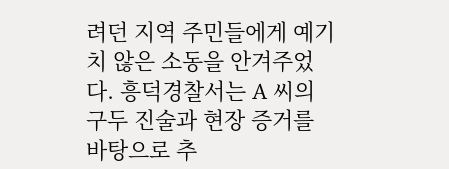려던 지역 주민들에게 예기치 않은 소동을 안겨주었다. 흥덕경찰서는 A 씨의 구두 진술과 현장 증거를 바탕으로 추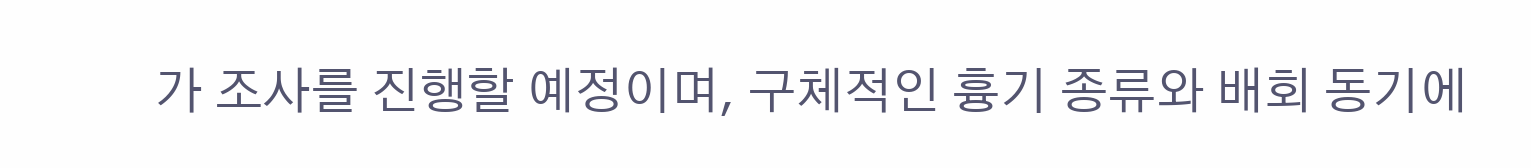가 조사를 진행할 예정이며, 구체적인 흉기 종류와 배회 동기에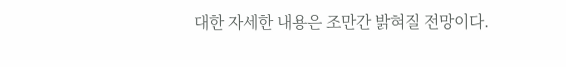대한 자세한 내용은 조만간 밝혀질 전망이다.